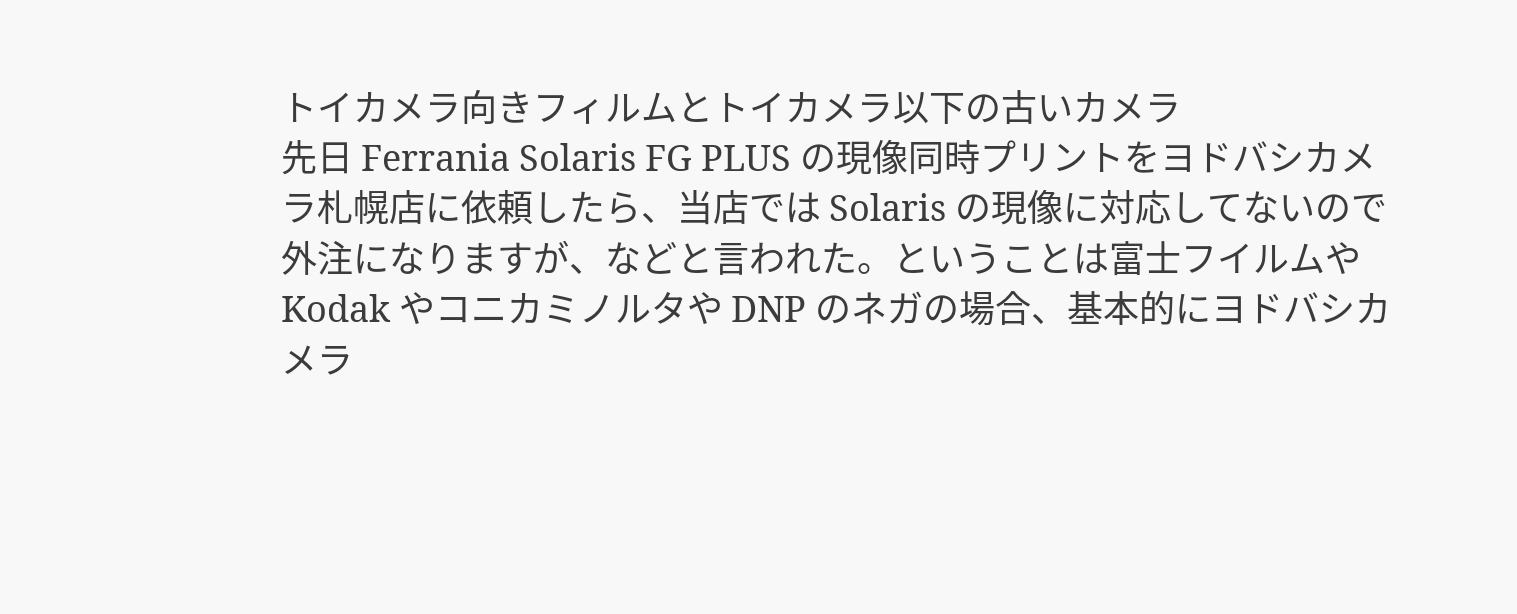トイカメラ向きフィルムとトイカメラ以下の古いカメラ
先日 Ferrania Solaris FG PLUS の現像同時プリントをヨドバシカメラ札幌店に依頼したら、当店では Solaris の現像に対応してないので外注になりますが、などと言われた。ということは富士フイルムや Kodak やコニカミノルタや DNP のネガの場合、基本的にヨドバシカメラ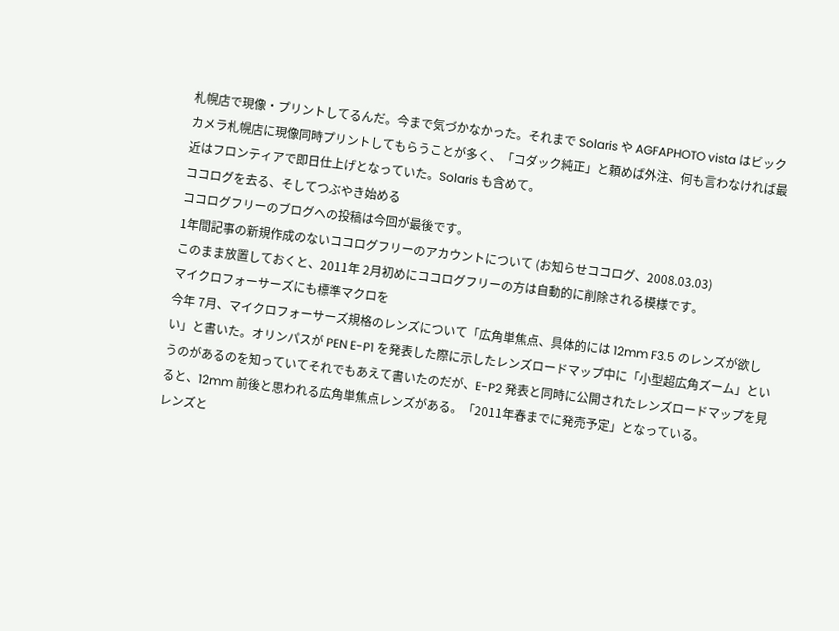札幌店で現像・プリントしてるんだ。今まで気づかなかった。それまで Solaris や AGFAPHOTO vista はビックカメラ札幌店に現像同時プリントしてもらうことが多く、「コダック純正」と頼めば外注、何も言わなければ最近はフロンティアで即日仕上げとなっていた。Solaris も含めて。
ココログを去る、そしてつぶやき始める
ココログフリーのブログへの投稿は今回が最後です。
1年間記事の新規作成のないココログフリーのアカウントについて (お知らせココログ、2008.03.03)
このまま放置しておくと、2011年 2月初めにココログフリーの方は自動的に削除される模様です。
マイクロフォーサーズにも標準マクロを
今年 7月、マイクロフォーサーズ規格のレンズについて「広角単焦点、具体的には 12mm F3.5 のレンズが欲しい」と書いた。オリンパスが PEN E-P1 を発表した際に示したレンズロードマップ中に「小型超広角ズーム」というのがあるのを知っていてそれでもあえて書いたのだが、E-P2 発表と同時に公開されたレンズロードマップを見ると、12mm 前後と思われる広角単焦点レンズがある。「2011年春までに発売予定」となっている。
レンズと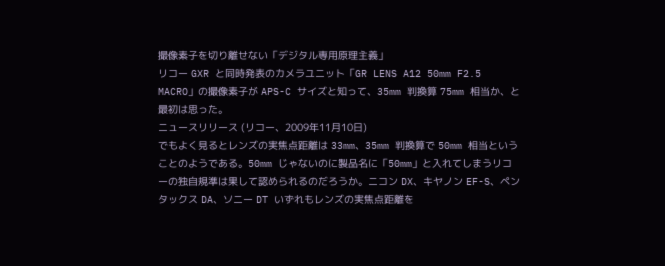撮像素子を切り離せない「デジタル専用原理主義」
リコー GXR と同時発表のカメラユニット「GR LENS A12 50mm F2.5 MACRO」の撮像素子が APS-C サイズと知って、35mm 判換算 75mm 相当か、と最初は思った。
ニュースリリース (リコー、2009年11月10日)
でもよく見るとレンズの実焦点距離は 33mm、35mm 判換算で 50mm 相当ということのようである。50mm じゃないのに製品名に「50mm」と入れてしまうリコーの独自規準は果して認められるのだろうか。ニコン DX、キヤノン EF-S、ペンタックス DA、ソニー DT いずれもレンズの実焦点距離を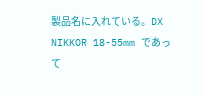製品名に入れている。DX NIKKOR 18-55mm であって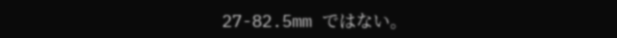27-82.5mm ではない。